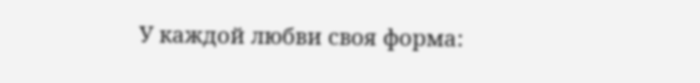У каждой любви своя форма: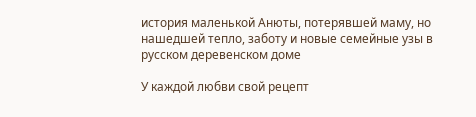история маленькой Анюты, потерявшей маму, но нашедшей тепло, заботу и новые семейные узы в русском деревенском доме

У каждой любви свой рецепт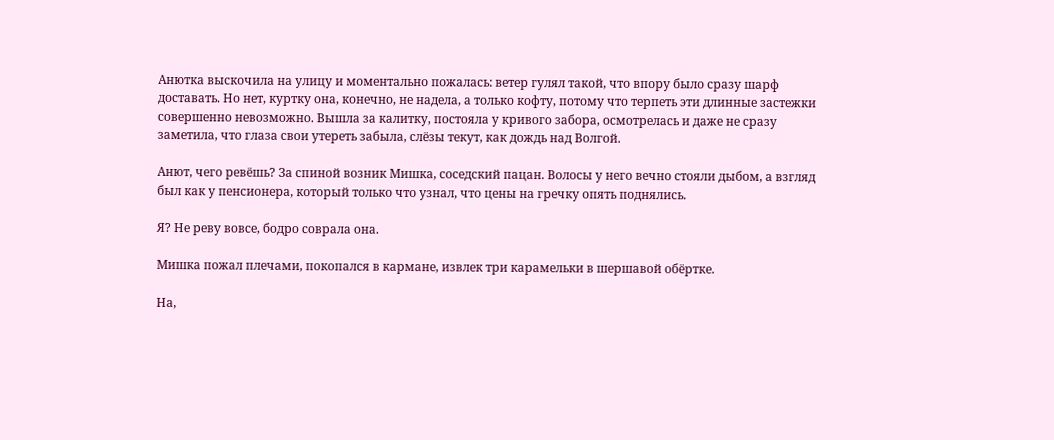Анютка выскочила на улицу и моментально пожалась: ветер гулял такой, что впору было сразу шарф доставать. Но нет, куртку она, конечно, не надела, а только кофту, потому что терпеть эти длинные застежки совершенно невозможно. Вышла за калитку, постояла у кривого забора, осмотрелась и даже не сразу заметила, что глаза свои утереть забыла, слёзы текут, как дождь над Волгой.

Анют, чего ревёшь? За спиной возник Мишка, соседский пацан. Волосы у него вечно стояли дыбом, а взгляд был как у пенсионера, который только что узнал, что цены на гречку опять поднялись.

Я? Не реву вовсе, бодро соврала она.

Мишка пожал плечами, покопался в кармане, извлек три карамельки в шершавой обёртке.

На,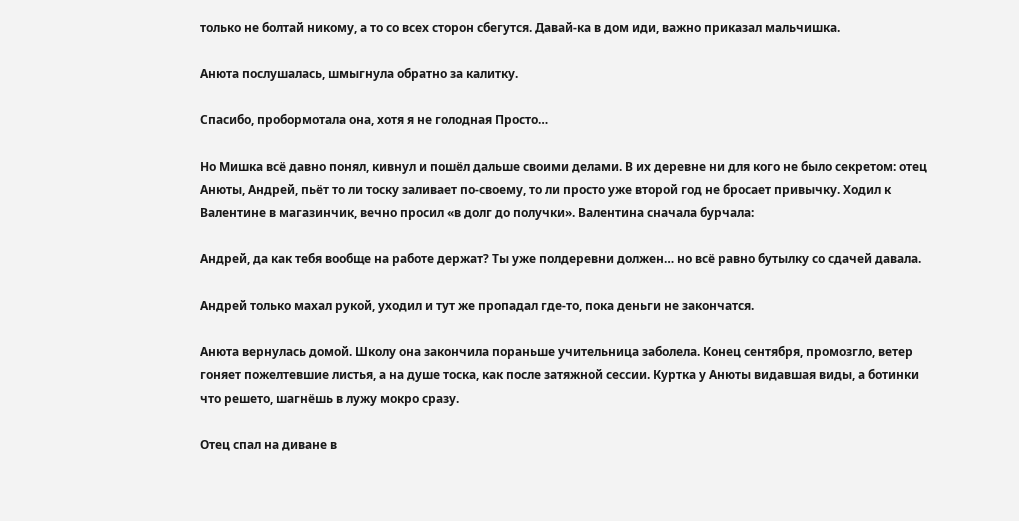только не болтай никому, а то со всех сторон сбегутся. Давай-ка в дом иди, важно приказал мальчишка.

Анюта послушалась, шмыгнула обратно за калитку.

Спасибо, пробормотала она, хотя я не голодная Просто…

Но Мишка всё давно понял, кивнул и пошёл дальше своими делами. В их деревне ни для кого не было секретом: отец Анюты, Андрей, пьёт то ли тоску заливает по-своему, то ли просто уже второй год не бросает привычку. Ходил к Валентине в магазинчик, вечно просил «в долг до получки». Валентина сначала бурчала:

Андрей, да как тебя вообще на работе держат? Ты уже полдеревни должен… но всё равно бутылку со сдачей давала.

Андрей только махал рукой, уходил и тут же пропадал где-то, пока деньги не закончатся.

Анюта вернулась домой. Школу она закончила пораньше учительница заболела. Конец сентября, промозгло, ветер гоняет пожелтевшие листья, а на душе тоска, как после затяжной сессии. Куртка у Анюты видавшая виды, а ботинки что решето, шагнёшь в лужу мокро сразу.

Отец спал на диване в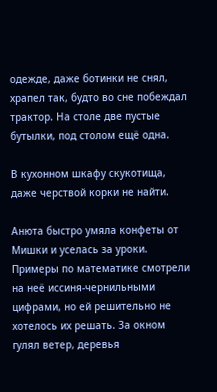одежде, даже ботинки не снял, храпел так, будто во сне побеждал трактор. На столе две пустые бутылки, под столом ещё одна.

В кухонном шкафу скукотища, даже черствой корки не найти.

Анюта быстро умяла конфеты от Мишки и уселась за уроки. Примеры по математике смотрели на неё иссиня-чернильными цифрами, но ей решительно не хотелось их решать. За окном гулял ветер, деревья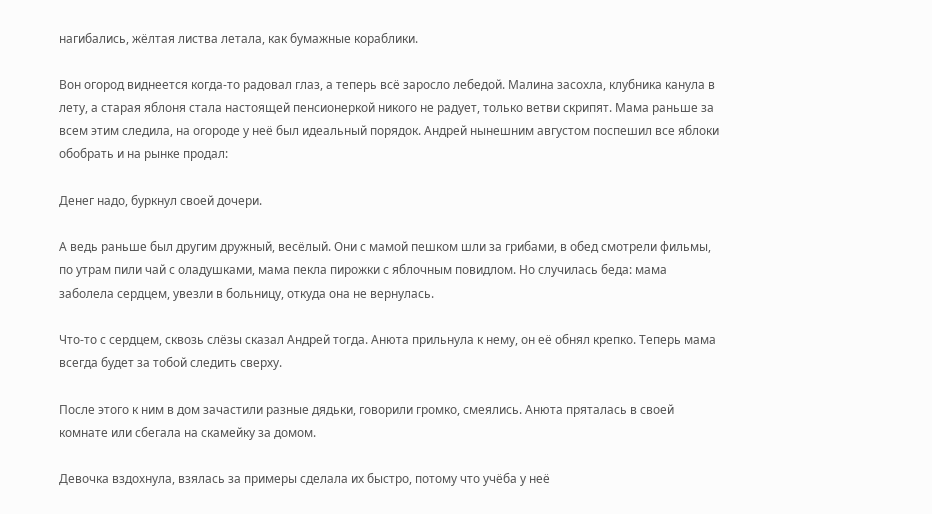нагибались, жёлтая листва летала, как бумажные кораблики.

Вон огород виднеется когда-то радовал глаз, а теперь всё заросло лебедой. Малина засохла, клубника канула в лету, а старая яблоня стала настоящей пенсионеркой никого не радует, только ветви скрипят. Мама раньше за всем этим следила, на огороде у неё был идеальный порядок. Андрей нынешним августом поспешил все яблоки обобрать и на рынке продал:

Денег надо, буркнул своей дочери.

А ведь раньше был другим дружный, весёлый. Они с мамой пешком шли за грибами, в обед смотрели фильмы, по утрам пили чай с оладушками, мама пекла пирожки с яблочным повидлом. Но случилась беда: мама заболела сердцем, увезли в больницу, откуда она не вернулась.

Что-то с сердцем, сквозь слёзы сказал Андрей тогда. Анюта прильнула к нему, он её обнял крепко. Теперь мама всегда будет за тобой следить сверху.

После этого к ним в дом зачастили разные дядьки, говорили громко, смеялись. Анюта пряталась в своей комнате или сбегала на скамейку за домом.

Девочка вздохнула, взялась за примеры сделала их быстро, потому что учёба у неё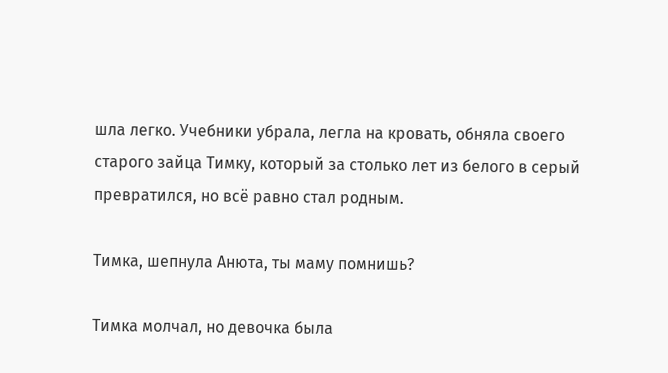шла легко. Учебники убрала, легла на кровать, обняла своего старого зайца Тимку, который за столько лет из белого в серый превратился, но всё равно стал родным.

Тимка, шепнула Анюта, ты маму помнишь?

Тимка молчал, но девочка была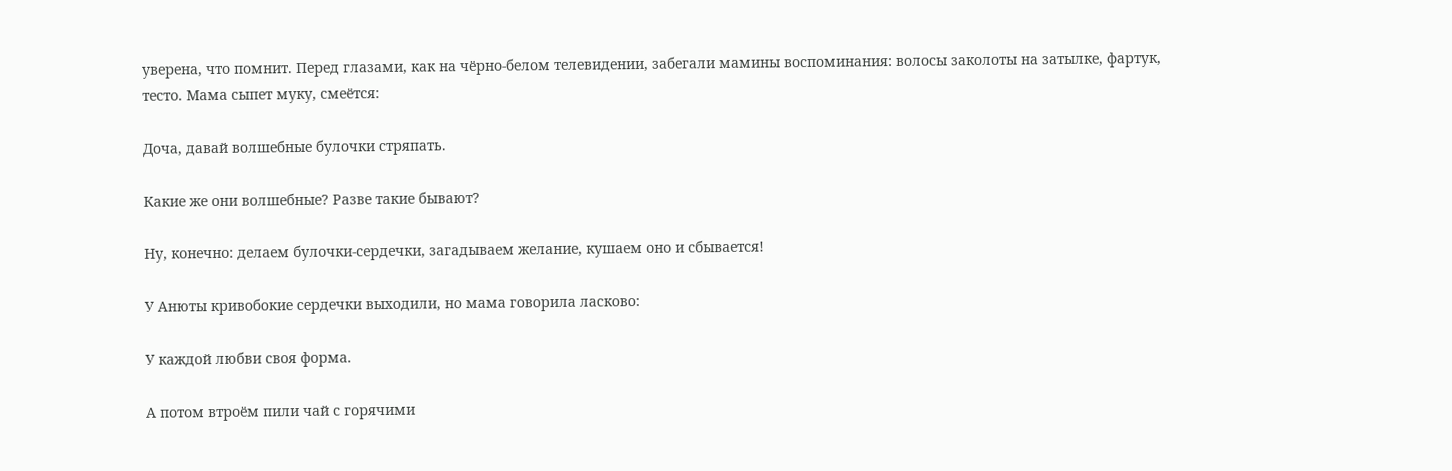уверена, что помнит. Перед глазами, как на чёрно-белом телевидении, забегали мамины воспоминания: волосы заколоты на затылке, фартук, тесто. Мама сыпет муку, смеётся:

Доча, давай волшебные булочки стряпать.

Какие же они волшебные? Разве такие бывают?

Ну, конечно: делаем булочки-сердечки, загадываем желание, кушаем оно и сбывается!

У Анюты кривобокие сердечки выходили, но мама говорила ласково:

У каждой любви своя форма.

А потом втроём пили чай с горячими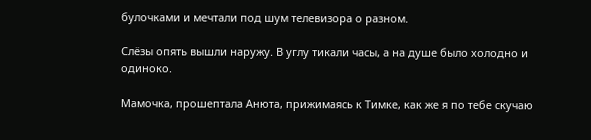булочками и мечтали под шум телевизора о разном.

Слёзы опять вышли наружу. В углу тикали часы, а на душе было холодно и одиноко.

Мамочка, прошептала Анюта, прижимаясь к Тимке, как же я по тебе скучаю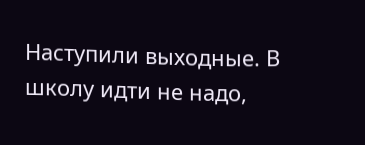Наступили выходные. В школу идти не надо,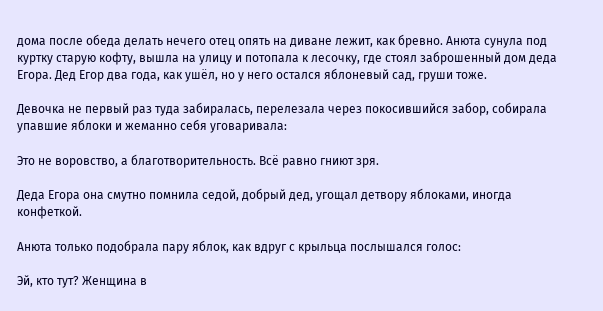дома после обеда делать нечего отец опять на диване лежит, как бревно. Анюта сунула под куртку старую кофту, вышла на улицу и потопала к лесочку, где стоял заброшенный дом деда Егора. Дед Егор два года, как ушёл, но у него остался яблоневый сад, груши тоже.

Девочка не первый раз туда забиралась, перелезала через покосившийся забор, собирала упавшие яблоки и жеманно себя уговаривала:

Это не воровство, а благотворительность. Всё равно гниют зря.

Деда Егора она смутно помнила седой, добрый дед, угощал детвору яблоками, иногда конфеткой.

Анюта только подобрала пару яблок, как вдруг с крыльца послышался голос:

Эй, кто тут? Женщина в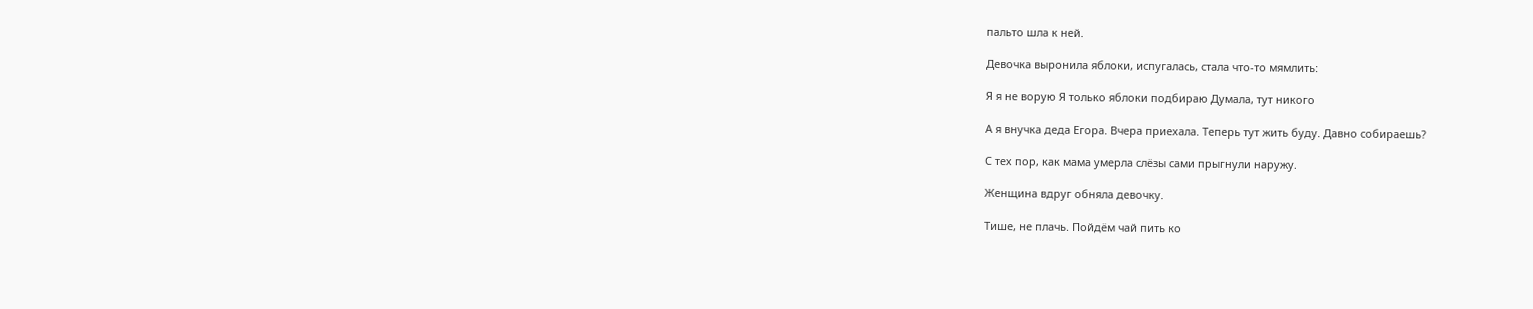пальто шла к ней.

Девочка выронила яблоки, испугалась, стала что-то мямлить:

Я я не ворую Я только яблоки подбираю Думала, тут никого

А я внучка деда Егора. Вчера приехала. Теперь тут жить буду. Давно собираешь?

С тех пор, как мама умерла слёзы сами прыгнули наружу.

Женщина вдруг обняла девочку.

Тише, не плачь. Пойдём чай пить ко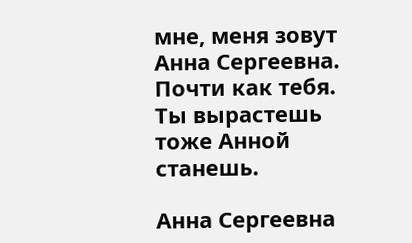мне, меня зовут Анна Сергеевна. Почти как тебя. Ты вырастешь тоже Анной станешь.

Анна Сергеевна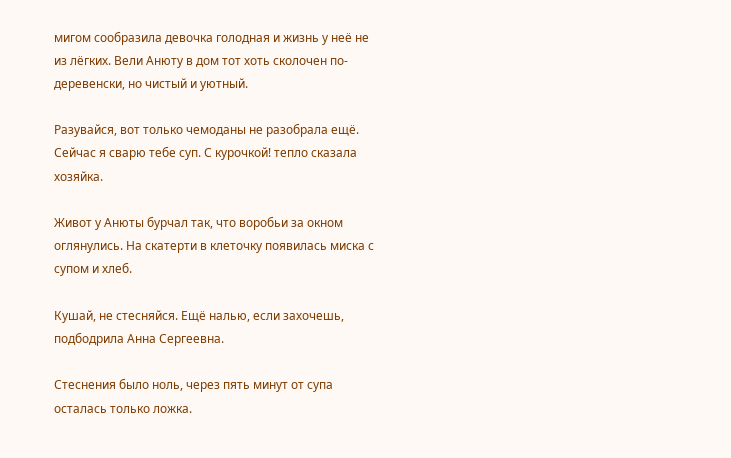мигом сообразила девочка голодная и жизнь у неё не из лёгких. Вели Анюту в дом тот хоть сколочен по-деревенски, но чистый и уютный.

Разувайся, вот только чемоданы не разобрала ещё. Сейчас я сварю тебе суп. С курочкой! тепло сказала хозяйка.

Живот у Анюты бурчал так, что воробьи за окном оглянулись. На скатерти в клеточку появилась миска с супом и хлеб.

Кушай, не стесняйся. Ещё налью, если захочешь, подбодрила Анна Сергеевна.

Стеснения было ноль, через пять минут от супа осталась только ложка.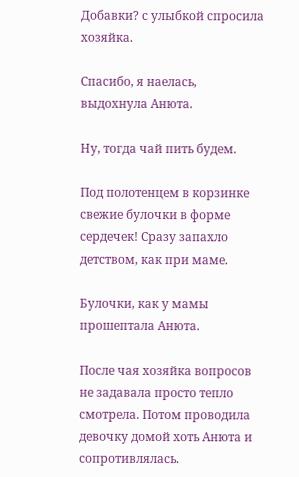Добавки? с улыбкой спросила хозяйка.

Спасибо, я наелась, выдохнула Анюта.

Ну, тогда чай пить будем.

Под полотенцем в корзинке свежие булочки в форме сердечек! Сразу запахло детством, как при маме.

Булочки, как у мамы прошептала Анюта.

После чая хозяйка вопросов не задавала просто тепло смотрела. Потом проводила девочку домой хоть Анюта и сопротивлялась.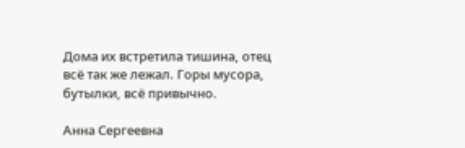Дома их встретила тишина, отец всё так же лежал. Горы мусора, бутылки, всё привычно.

Анна Сергеевна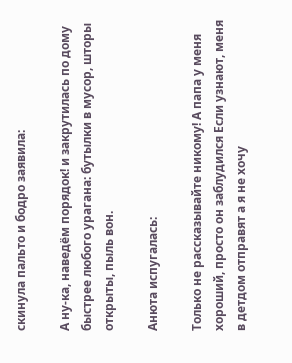скинула пальто и бодро заявила:

А ну-ка, наведём порядок! и закрутилась по дому быстрее любого урагана: бутылки в мусор, шторы открыты, пыль вон.

Анюта испугалась:

Только не рассказывайте никому! А папа у меня хороший, просто он заблудился Если узнают, меня в детдом отправят а я не хочу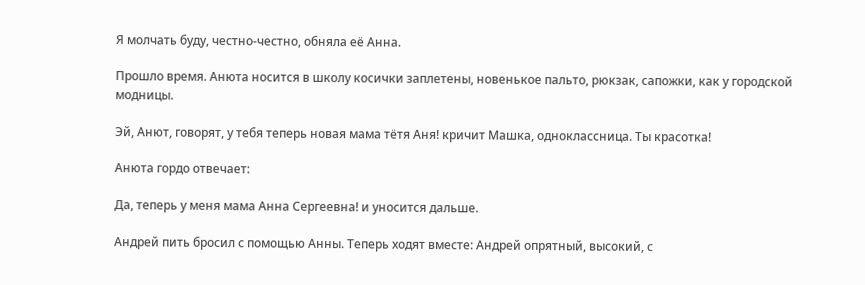Я молчать буду, честно-честно, обняла её Анна.

Прошло время. Анюта носится в школу косички заплетены, новенькое пальто, рюкзак, сапожки, как у городской модницы.

Эй, Анют, говорят, у тебя теперь новая мама тётя Аня! кричит Машка, одноклассница. Ты красотка!

Анюта гордо отвечает:

Да, теперь у меня мама Анна Сергеевна! и уносится дальше.

Андрей пить бросил с помощью Анны. Теперь ходят вместе: Андрей опрятный, высокий, с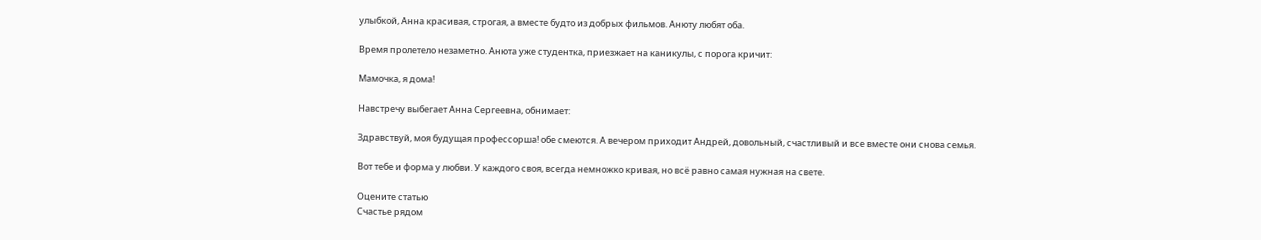улыбкой, Анна красивая, строгая, а вместе будто из добрых фильмов. Анюту любят оба.

Время пролетело незаметно. Анюта уже студентка, приезжает на каникулы, с порога кричит:

Мамочка, я дома!

Навстречу выбегает Анна Сергеевна, обнимает:

Здравствуй, моя будущая профессорша! обе смеются. А вечером приходит Андрей, довольный, счастливый и все вместе они снова семья.

Вот тебе и форма у любви. У каждого своя, всегда немножко кривая, но всё равно самая нужная на свете.

Оцените статью
Счастье рядом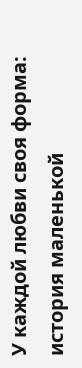У каждой любви своя форма: история маленькой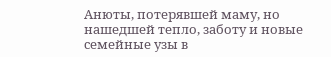Анюты, потерявшей маму, но нашедшей тепло, заботу и новые семейные узы в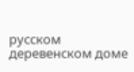русском деревенском доме